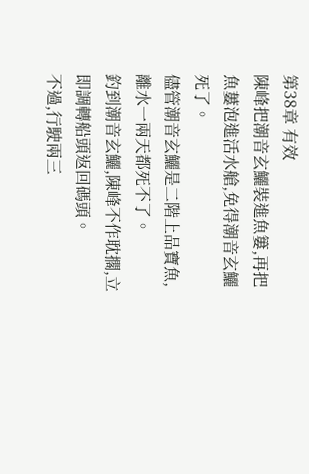第38章 有效
陳峰把潮音玄鱺裝進魚簍,再把魚蔞泡進活水艙,免得潮音玄鱺死了。
儘管潮音玄鱺是二階上品寶魚,離水一兩天都死不了。
釣到潮音玄鱺,陳峰不作耽擱,立即調轉船頭返回碼頭。
不過,行駛兩三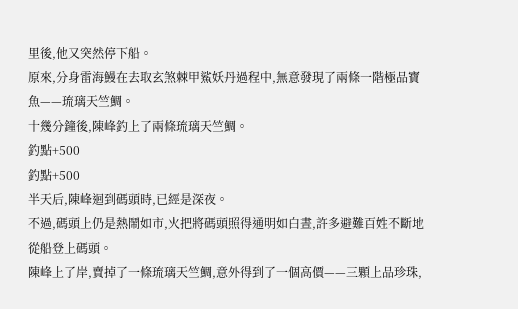里後,他又突然停下船。
原來,分身雷海鰻在去取玄煞棘甲鯊妖丹過程中,無意發現了兩條一階極品寶魚——琉璃天竺鯛。
十幾分鐘後,陳峰釣上了兩條琉璃天竺鯛。
釣點+500
釣點+500
半天后,陳峰迴到碼頭時,已經是深夜。
不過,碼頭上仍是熱鬧如市,火把將碼頭照得通明如白晝,許多避難百姓不斷地從船登上碼頭。
陳峰上了岸,賣掉了一條琉璃天竺鯛,意外得到了一個高價——三顆上品珍珠,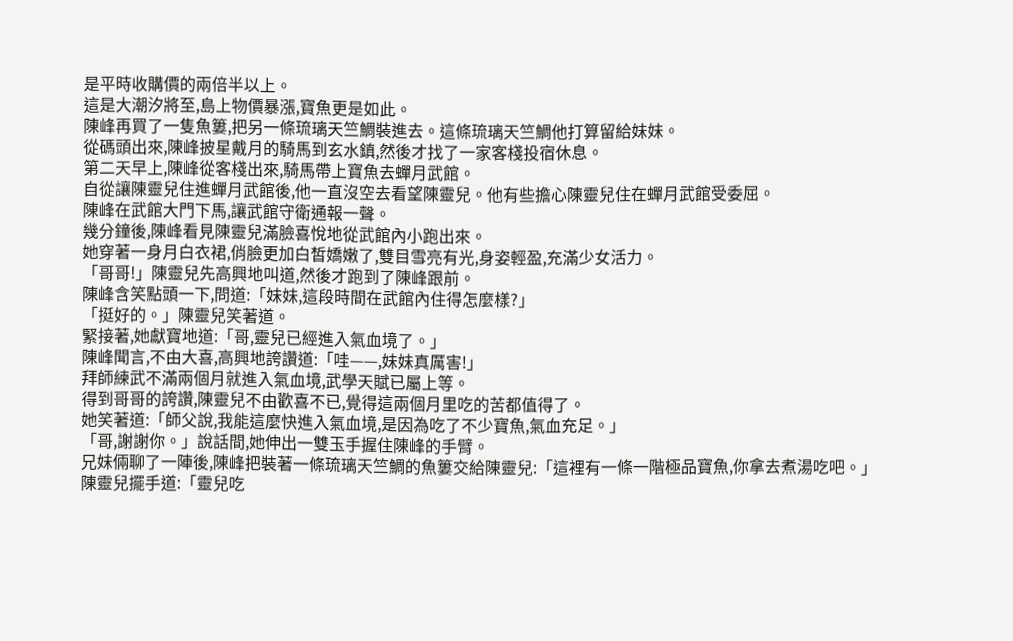是平時收購價的兩倍半以上。
這是大潮汐將至,島上物價暴漲,寶魚更是如此。
陳峰再買了一隻魚簍,把另一條琉璃天竺鯛裝進去。這條琉璃天竺鯛他打算留給妹妹。
從碼頭出來,陳峰披星戴月的騎馬到玄水鎮,然後才找了一家客棧投宿休息。
第二天早上,陳峰從客棧出來,騎馬帶上寶魚去蟬月武館。
自從讓陳靈兒住進蟬月武館後,他一直沒空去看望陳靈兒。他有些擔心陳靈兒住在蟬月武館受委屈。
陳峰在武館大門下馬,讓武館守衛通報一聲。
幾分鐘後,陳峰看見陳靈兒滿臉喜悅地從武館內小跑出來。
她穿著一身月白衣裙,俏臉更加白皙嬌嫩了,雙目雪亮有光,身姿輕盈,充滿少女活力。
「哥哥!」陳靈兒先高興地叫道,然後才跑到了陳峰跟前。
陳峰含笑點頭一下,問道:「妹妹,這段時間在武館內住得怎麼樣?」
「挺好的。」陳靈兒笑著道。
緊接著,她獻寶地道:「哥,靈兒已經進入氣血境了。」
陳峰聞言,不由大喜,高興地誇讚道:「哇——,妹妹真厲害!」
拜師練武不滿兩個月就進入氣血境,武學天賦已屬上等。
得到哥哥的誇讚,陳靈兒不由歡喜不已,覺得這兩個月里吃的苦都值得了。
她笑著道:「師父說,我能這麼快進入氣血境,是因為吃了不少寶魚,氣血充足。」
「哥,謝謝你。」說話間,她伸出一雙玉手握住陳峰的手臂。
兄妹倆聊了一陣後,陳峰把裝著一條琉璃天竺鯛的魚簍交給陳靈兒:「這裡有一條一階極品寶魚,你拿去煮湯吃吧。」
陳靈兒擺手道:「靈兒吃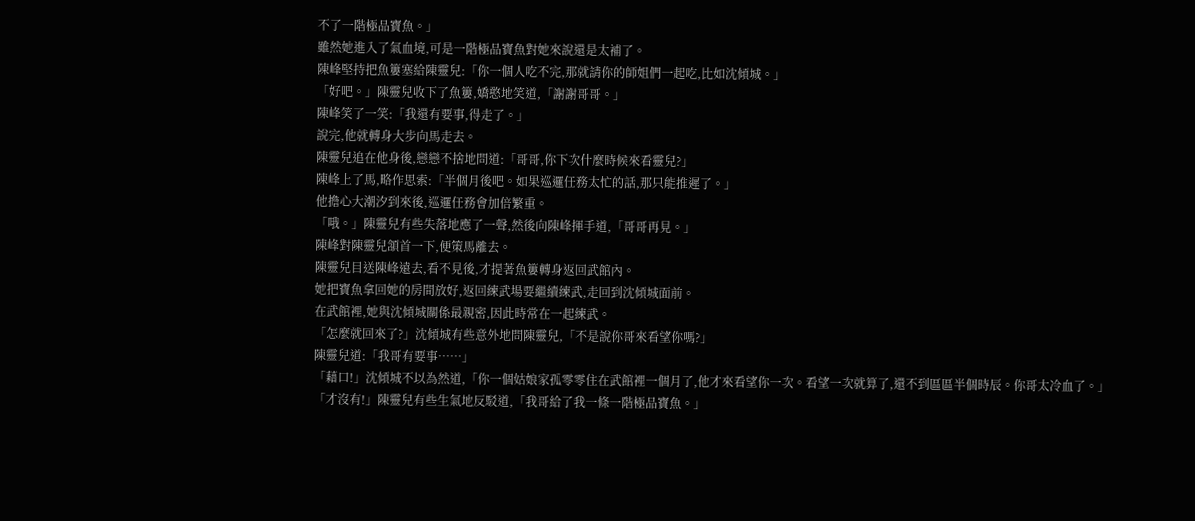不了一階極品寶魚。」
雖然她進入了氣血境,可是一階極品寶魚對她來說還是太補了。
陳峰堅持把魚簍塞給陳靈兒:「你一個人吃不完,那就請你的師姐們一起吃,比如沈傾城。」
「好吧。」陳靈兒收下了魚簍,嬌憨地笑道,「謝謝哥哥。」
陳峰笑了一笑:「我還有要事,得走了。」
說完,他就轉身大步向馬走去。
陳靈兒追在他身後,戀戀不捨地問道:「哥哥,你下次什麼時候來看靈兒?」
陳峰上了馬,略作思索:「半個月後吧。如果巡邏任務太忙的話,那只能推遲了。」
他擔心大潮汐到來後,巡邏任務會加倍繁重。
「哦。」陳靈兒有些失落地應了一聲,然後向陳峰揮手道,「哥哥再見。」
陳峰對陳靈兒頷首一下,便策馬離去。
陳靈兒目送陳峰遠去,看不見後,才提著魚簍轉身返回武館內。
她把寶魚拿回她的房間放好,返回練武場要繼續練武,走回到沈傾城面前。
在武館裡,她與沈傾城關係最親密,因此時常在一起練武。
「怎麼就回來了?」沈傾城有些意外地問陳靈兒,「不是說你哥來看望你嗎?」
陳靈兒道:「我哥有要事……」
「藉口!」沈傾城不以為然道,「你一個姑娘家孤零零住在武館裡一個月了,他才來看望你一次。看望一次就算了,還不到區區半個時辰。你哥太冷血了。」
「才沒有!」陳靈兒有些生氣地反駁道,「我哥給了我一條一階極品寶魚。」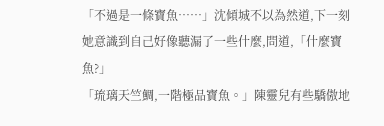「不過是一條寶魚……」沈傾城不以為然道,下一刻她意識到自己好像聽漏了一些什麼,問道,「什麼寶魚?」
「琉璃天竺鯛,一階極品寶魚。」陳靈兒有些驕傲地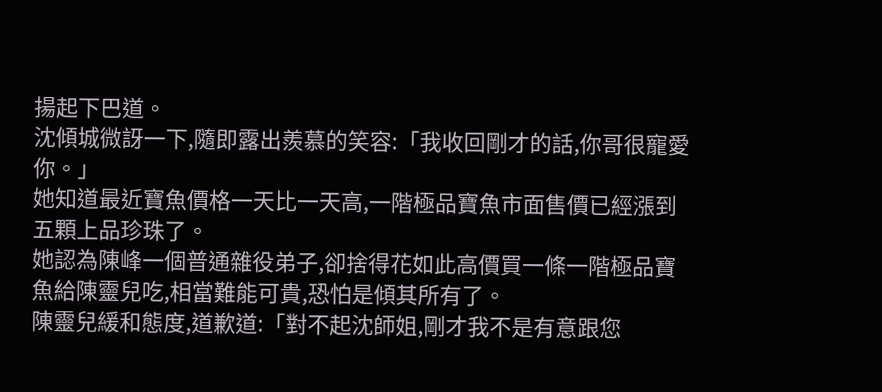揚起下巴道。
沈傾城微訝一下,隨即露出羨慕的笑容:「我收回剛才的話,你哥很寵愛你。」
她知道最近寶魚價格一天比一天高,一階極品寶魚市面售價已經漲到五顆上品珍珠了。
她認為陳峰一個普通雜役弟子,卻捨得花如此高價買一條一階極品寶魚給陳靈兒吃,相當難能可貴,恐怕是傾其所有了。
陳靈兒緩和態度,道歉道:「對不起沈師姐,剛才我不是有意跟您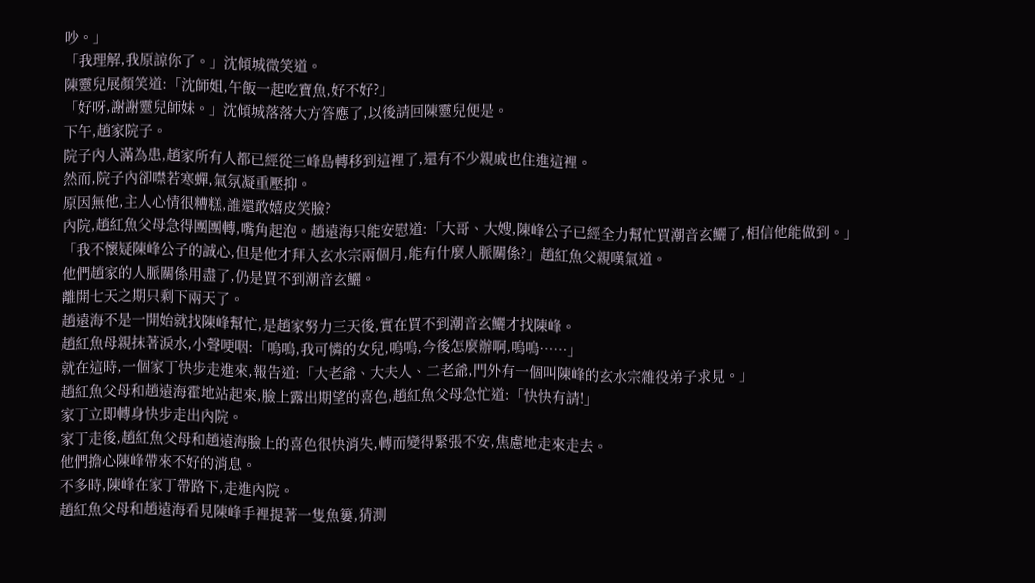吵。」
「我理解,我原諒你了。」沈傾城微笑道。
陳靈兒展顏笑道:「沈師姐,午飯一起吃寶魚,好不好?」
「好呀,謝謝靈兒師妹。」沈傾城落落大方答應了,以後請回陳靈兒便是。
下午,趙家院子。
院子內人滿為患,趙家所有人都已經從三峰島轉移到這裡了,還有不少親戚也住進這裡。
然而,院子內卻噤若寒蟬,氣氛凝重壓抑。
原因無他,主人心情很糟糕,誰還敢嬉皮笑臉?
內院,趙紅魚父母急得團團轉,嘴角起泡。趙遠海只能安慰道:「大哥、大嫂,陳峰公子已經全力幫忙買潮音玄鱺了,相信他能做到。」
「我不懷疑陳峰公子的誠心,但是他才拜入玄水宗兩個月,能有什麼人脈關係?」趙紅魚父親嘆氣道。
他們趙家的人脈關係用盡了,仍是買不到潮音玄鱺。
離開七天之期只剩下兩天了。
趙遠海不是一開始就找陳峰幫忙,是趙家努力三天後,實在買不到潮音玄鱺才找陳峰。
趙紅魚母親抹著淚水,小聲哽咽:「嗚嗚,我可憐的女兒,嗚嗚,今後怎麼辦啊,嗚嗚……」
就在這時,一個家丁快步走進來,報告道:「大老爺、大夫人、二老爺,門外有一個叫陳峰的玄水宗雜役弟子求見。」
趙紅魚父母和趙遠海霍地站起來,臉上露出期望的喜色,趙紅魚父母急忙道:「快快有請!」
家丁立即轉身快步走出內院。
家丁走後,趙紅魚父母和趙遠海臉上的喜色很快消失,轉而變得緊張不安,焦慮地走來走去。
他們擔心陳峰帶來不好的消息。
不多時,陳峰在家丁帶路下,走進內院。
趙紅魚父母和趙遠海看見陳峰手裡提著一隻魚簍,猜測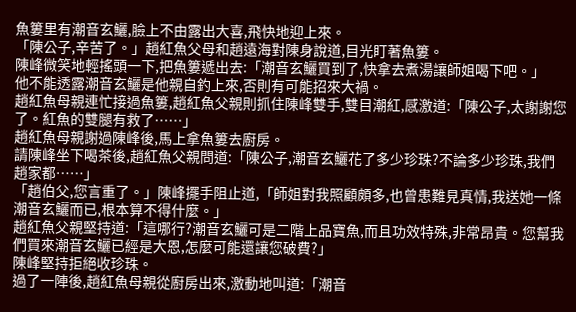魚簍里有潮音玄鱺,臉上不由露出大喜,飛快地迎上來。
「陳公子,辛苦了。」趙紅魚父母和趙遠海對陳身說道,目光盯著魚簍。
陳峰微笑地輕搖頭一下,把魚簍遞出去:「潮音玄鱺買到了,快拿去煮湯讓師姐喝下吧。」
他不能透露潮音玄鱺是他親自釣上來,否則有可能招來大禍。
趙紅魚母親連忙接過魚簍,趙紅魚父親則抓住陳峰雙手,雙目潮紅,感激道:「陳公子,太謝謝您了。紅魚的雙腿有救了……」
趙紅魚母親謝過陳峰後,馬上拿魚簍去廚房。
請陳峰坐下喝茶後,趙紅魚父親問道:「陳公子,潮音玄鱺花了多少珍珠?不論多少珍珠,我們趙家都……」
「趙伯父,您言重了。」陳峰擺手阻止道,「師姐對我照顧頗多,也曾患難見真情,我送她一條潮音玄鱺而已,根本算不得什麼。」
趙紅魚父親堅持道:「這哪行?潮音玄鱺可是二階上品寶魚,而且功效特殊,非常昂貴。您幫我們買來潮音玄鱺已經是大恩,怎麼可能還讓您破費?」
陳峰堅持拒絕收珍珠。
過了一陣後,趙紅魚母親從廚房出來,激動地叫道:「潮音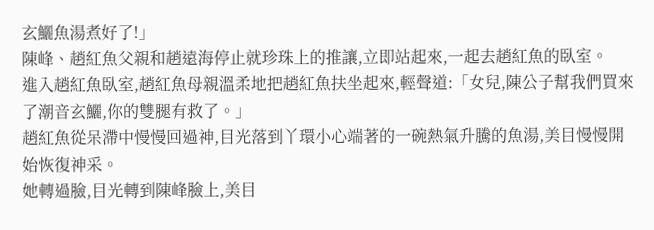玄鱺魚湯煮好了!」
陳峰、趙紅魚父親和趙遠海停止就珍珠上的推讓,立即站起來,一起去趙紅魚的臥室。
進入趙紅魚臥室,趙紅魚母親溫柔地把趙紅魚扶坐起來,輕聲道:「女兒,陳公子幫我們買來了潮音玄鱺,你的雙腿有救了。」
趙紅魚從呆滯中慢慢回過神,目光落到丫環小心端著的一碗熱氣升騰的魚湯,美目慢慢開始恢復神采。
她轉過臉,目光轉到陳峰臉上,美目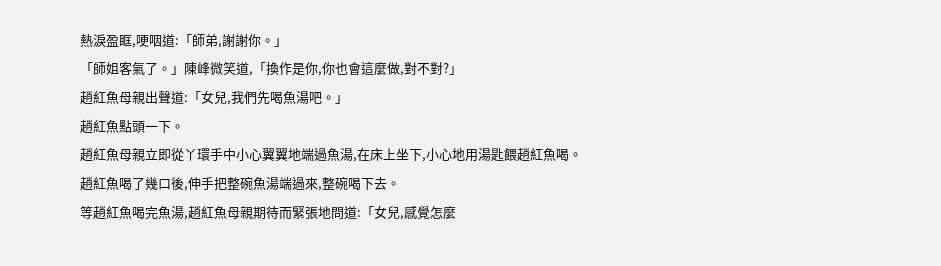熱淚盈眶,哽咽道:「師弟,謝謝你。」
「師姐客氣了。」陳峰微笑道,「換作是你,你也會這麼做,對不對?」
趙紅魚母親出聲道:「女兒,我們先喝魚湯吧。」
趙紅魚點頭一下。
趙紅魚母親立即從丫環手中小心翼翼地端過魚湯,在床上坐下,小心地用湯匙餵趙紅魚喝。
趙紅魚喝了幾口後,伸手把整碗魚湯端過來,整碗喝下去。
等趙紅魚喝完魚湯,趙紅魚母親期待而緊張地問道:「女兒,感覺怎麼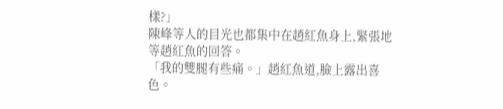樣?」
陳峰等人的目光也都集中在趙紅魚身上,緊張地等趙紅魚的回答。
「我的雙腿有些痛。」趙紅魚道,臉上露出喜色。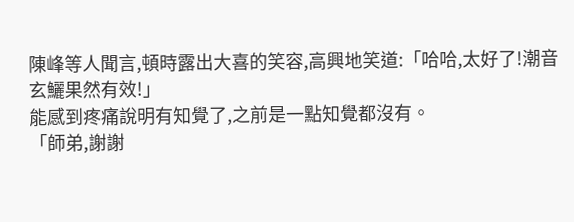陳峰等人聞言,頓時露出大喜的笑容,高興地笑道:「哈哈,太好了!潮音玄鱺果然有效!」
能感到疼痛說明有知覺了,之前是一點知覺都沒有。
「師弟,謝謝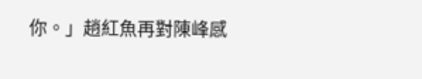你。」趙紅魚再對陳峰感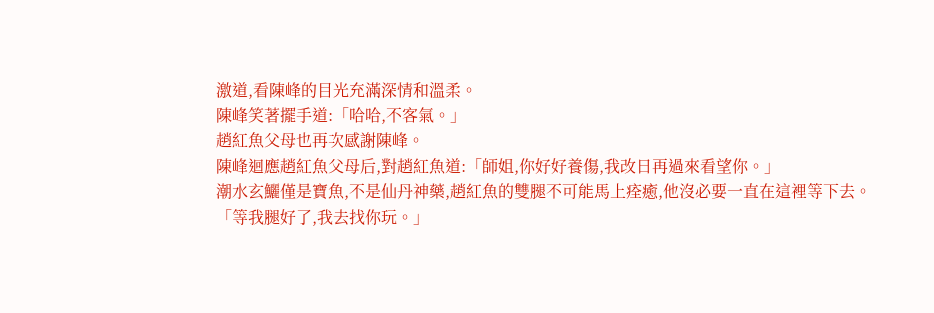激道,看陳峰的目光充滿深情和溫柔。
陳峰笑著擺手道:「哈哈,不客氣。」
趙紅魚父母也再次感謝陳峰。
陳峰迴應趙紅魚父母后,對趙紅魚道:「師姐,你好好養傷,我改日再過來看望你。」
潮水玄鱺僅是寶魚,不是仙丹神藥,趙紅魚的雙腿不可能馬上痊癒,他沒必要一直在這裡等下去。
「等我腿好了,我去找你玩。」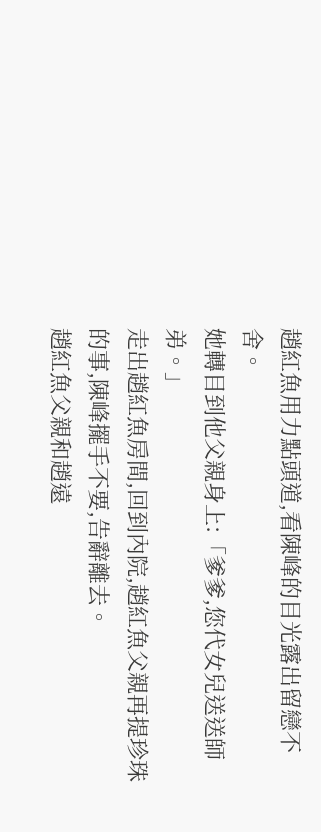趙紅魚用力點頭道,看陳峰的目光露出留戀不舍。
她轉目到他父親身上:「爹爹,您代女兒送送師弟。」
走出趙紅魚房間,回到內院,趙紅魚父親再提珍珠的事,陳峰擺手不要,告辭離去。
趙紅魚父親和趙遠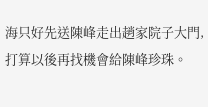海只好先送陳峰走出趙家院子大門,打算以後再找機會給陳峰珍珠。